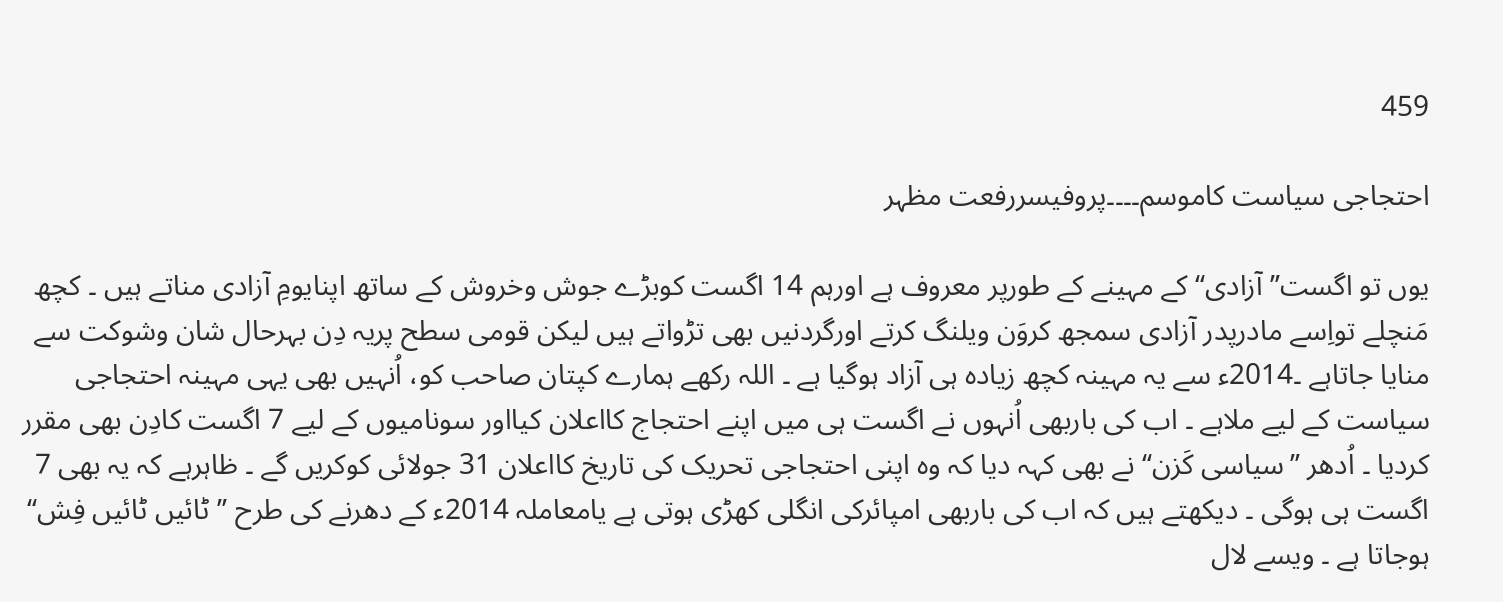459

احتجاجی سیاست کاموسم۔۔۔۔پروفیسررفعت مظہر

یوں تو اگست’’ آزادی‘‘ کے مہینے کے طورپر معروف ہے اورہم 14 اگست کوبڑے جوش وخروش کے ساتھ اپنایومِ آزادی مناتے ہیں ۔ کچھ مَنچلے تواِسے مادرپدر آزادی سمجھ کروَن ویلنگ کرتے اورگردنیں بھی تڑواتے ہیں لیکن قومی سطح پریہ دِن بہرحال شان وشوکت سے منایا جاتاہے ۔2014ء سے یہ مہینہ کچھ زیادہ ہی آزاد ہوگیا ہے ۔ اللہ رکھے ہمارے کپتان صاحب کو، اُنہیں بھی یہی مہینہ احتجاجی سیاست کے لیے ملاہے ۔ اب کی باربھی اُنہوں نے اگست ہی میں اپنے احتجاج کااعلان کیااور سونامیوں کے لیے 7 اگست کادِن بھی مقرر کردیا ۔ اُدھر ’’سیاسی کَزن‘‘ نے بھی کہہ دیا کہ وہ اپنی احتجاجی تحریک کی تاریخ کااعلان 31 جولائی کوکریں گے ۔ ظاہرہے کہ یہ بھی 7 اگست ہی ہوگی ۔ دیکھتے ہیں کہ اب کی باربھی امپائرکی انگلی کھڑی ہوتی ہے یامعاملہ 2014ء کے دھرنے کی طرح ’’ٹائیں ٹائیں فِش‘‘ ہوجاتا ہے ۔ ویسے لال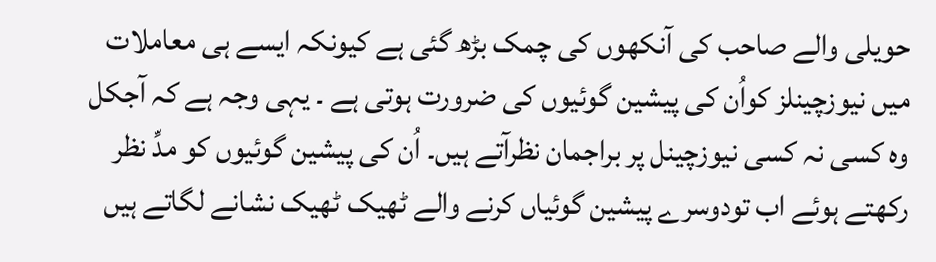حویلی والے صاحب کی آنکھوں کی چمک بڑھ گئی ہے کیونکہ ایسے ہی معاملات میں نیوزچینلز کواُن کی پیشین گوئیوں کی ضرورت ہوتی ہے ۔ یہی وجہ ہے کہ آجکل وہ کسی نہ کسی نیوزچینل پر براجمان نظرآتے ہیں۔ اُن کی پیشین گوئیوں کو مدِّ نظر رکھتے ہوئے اب تودوسرے پیشین گوئیاں کرنے والے ٹھیک ٹھیک نشانے لگاتے ہیں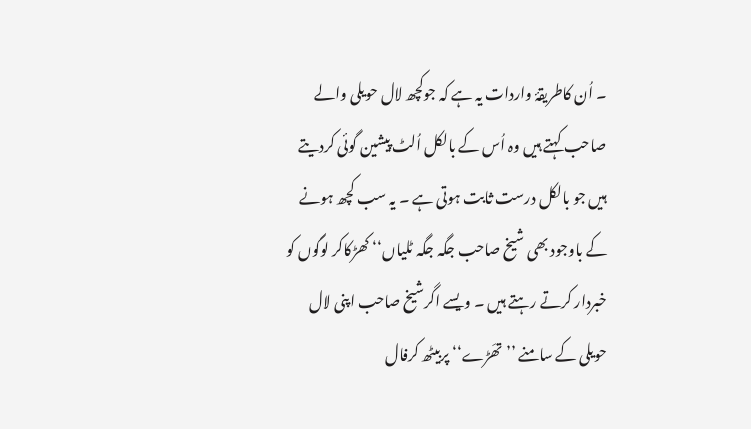۔ اُن کاطریقۂ واردات یہ ہے کہ جوکچھ لال حویلی والے صاحب کہتے ہیں وہ اُس کے بالکل اُلٹ پیشین گوئی کردیتے ہیں جو بالکل درست ثابت ہوتی ہے ۔ یہ سب کچھ ہونے کے باوجود بھی شیخ صاحب جگہ جگہ ٹلیاں‘‘ کھڑکاکر لوگوں کو خبردار کرتے رہتے ہیں ۔ ویسے اگرشیخ صاحب اپنی لال حویلی کے سامنے ’’تھَڑے‘‘ پربیٹھ کرفال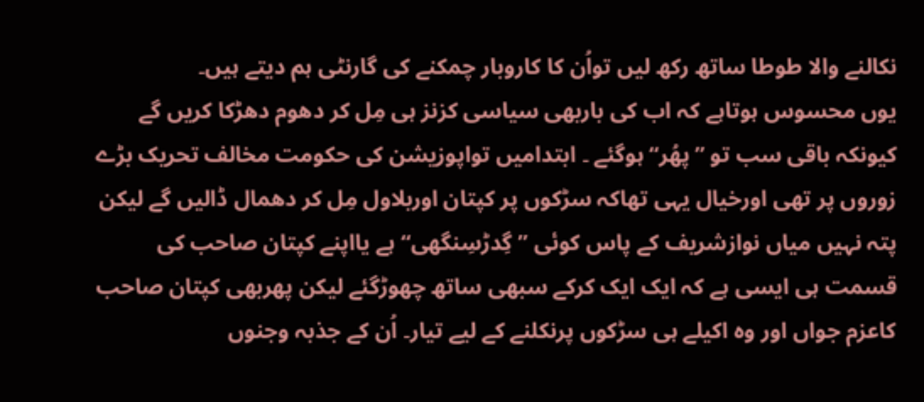نکالنے والا طوطا ساتھ رکھ لیں تواُن کا کاروبار چمکنے کی گارنٹی ہم دیتے ہیں۔
یوں محسوس ہوتاہے کہ اب کی باربھی سیاسی کزنز ہی مِل کر دھوم دھڑکا کریں گے کیونکہ باقی سب تو ’’پھُر‘‘ ہوگئے ۔ ابتدامیں تواپوزیشن کی حکومت مخالف تحریک بڑے زوروں پر تھی اورخیال یہی تھاکہ سڑکوں پر کپتان اوربلاول مِل کر دھمال ڈالیں گے لیکن پتہ نہیں میاں نوازشریف کے پاس کوئی ’’گِدڑسِنگھی‘‘ ہے یااپنے کپتان صاحب کی قسمت ہی ایسی ہے کہ ایک ایک کرکے سبھی ساتھ چھوڑگئے لیکن پھربھی کپتان صاحب کاعزم جواں اور وہ اکیلے ہی سڑکوں پرنکلنے کے لیے تیار۔ اُن کے جذبہ وجنوں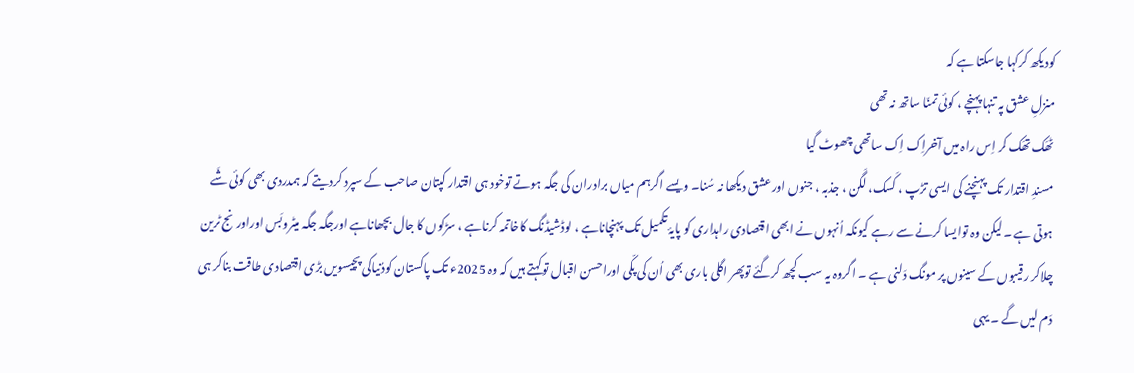کودیکھ کرکہا جاسکتا ہے کہ
منزلِ عشق پہ تنہا پہنچے ، کوئی تمنّا ساتھ نہ تھی
ٹھَک تھَک کر اِس راہ میں آخراِک اِک ساتھی چھوٹ گیا
مسندِ اقتدار تک پہنچنے کی ایسی تڑپ ، کَسک، لَگن ، جذبہ ، جنوں اورعشق دیکھا نہ سُنا۔ ویسے اگرہم میاں برادران کی جگہ ہوتے توخود ہی اقتدار کپتان صاحب کے سپرد کردیتے کہ ہمدردی بھی کوئی شَے ہوتی ہے ۔لیکن وہ توایسا کرنے سے رہے کیونکہ اُنہوں نے ابھی اقتصادی راہداری کو پایۂ تکمیل تک پہنچاناہے ، لوڈشیڈنگ کاخاتمہ کرناہے ، سڑکوں کا جال بچھاناہے اورجگہ جگہ میٹروبَس اوراورنج ٹرین چلاکر رقیبوں کے سینوں پر مونگ دَلنی ہے ۔ اگروہ یہ سب کچھ کرگئے توپھر اگلی باری بھی اُن کی پکّی اوراحسن اقبال توکہتے ہیں کہ وہ 2025ء تک پاکستان کودُنیاکی پچیسویں بڑی اقتصادی طاقت بناکر ہی دَم لیں گے ۔ یہی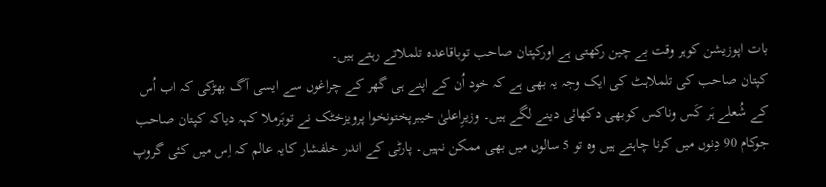بات اپوزیشن کوہر وقت بے چین رکھتی ہے اورکپتان صاحب توباقاعدہ تلملاتے رہتے ہیں۔
کپتان صاحب کی تلملاہٹ کی ایک وجہ یہ بھی ہے کہ خود اُن کے اپنے ہی گھر کے چراغوں سے ایسی آگ بھڑکی کہ اب اُس کے شُعلے ہَر کَس وناکس کوبھی دکھائی دینے لگے ہیں۔ وزیرِاعلیٰ خیبرپختونخوا پرویزخٹک نے توبَرملا کہہ دیاکہ کپتان صاحب جوکام 90 دِنوں میں کرنا چاہتے ہیں وہ تو 5 سالوں میں بھی ممکن نہیں۔ پارٹی کے اندر خلفشار کایہ عالم کہ اِس میں کئی گروپ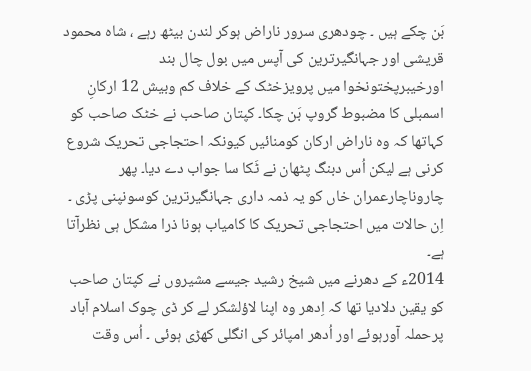بَن چکے ہیں ۔ چودھری سرور ناراض ہوکر لندن بیٹھ رہے ، شاہ محمود قریشی اور جہانگیرترین کی آپس میں بول چال بند اورخیبرپختونخوا میں پرویزخٹک کے خلاف کم وبیش 12 ارکانِ اسمبلی کا مضبوط گروپ بَن چکا۔ کپتان صاحب نے خٹک صاحب کو کہاتھا کہ وہ ناراض ارکان کومنائیں کیونکہ احتجاجی تحریک شروع کرنی ہے لیکن اُس دبنگ پٹھان نے ٹَکا سا جواب دے دیا۔ پھر چاروناچارعمران خاں کو یہ ذمہ داری جہانگیرترین کوسونپنی پڑی ۔ اِن حالات میں احتجاجی تحریک کا کامیاب ہونا ذرا مشکل ہی نظرآتا ہے۔
2014ء کے دھرنے میں شیخ رشید جیسے مشیروں نے کپتان صاحب کو یقین دلادیا تھا کہ اِدھر وہ اپنا لاؤلشکر لے کر ڈی چوک اسلام آباد پرحملہ آورہوئے اور اُدھر امپائر کی انگلی کھڑی ہوئی ۔ اُس وقت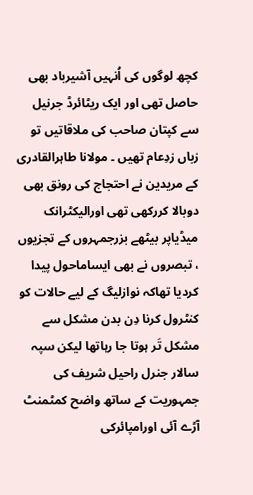کچھ لوگوں کی اُنہیں آشیرباد بھی حاصل تھی اور ایک ریٹائرڈ جرنیل سے کپتان صاحب کی ملاقاتیں تو زباں زدِعام تھیں ۔ مولانا طاہرالقادری کے مریدین نے احتجاج کی رونق بھی دوبالا کررکھی تھی اورالیکٹرانک میڈیاپر بیٹھے بزرجمہروں کے تجزیوں ، تبصروں نے بھی ایساماحول پیدا کردیا تھاکہ نوازلیگ کے لیے حالات کو کنٹرول کرنا دِن بدن مشکل سے مشکل تَر ہوتا جا رہاتھا لیکن سپہ سالار جنرل راحیل شریف کی جمہوریت کے ساتھ واضح کمٹمنٹ آڑے آئی اورامپائرکی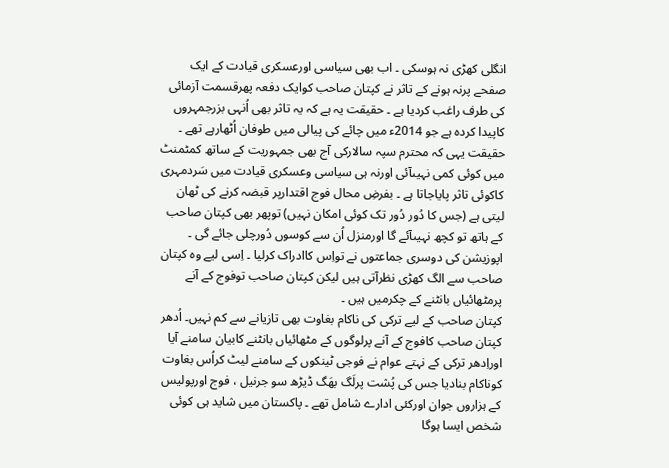انگلی کھڑی نہ ہوسکی ۔ اب بھی سیاسی اورعسکری قیادت کے ایک صفحے پرنہ ہونے کے تاثر نے کپتان صاحب کوایک دفعہ پھرقسمت آزمائی کی طرف راغب کردیا ہے ۔ حقیقت یہ ہے کہ یہ تاثر بھی اُنہی بزرجمہروں کاپیدا کردہ ہے جو 2014ء میں چائے کی پیالی میں طوفان اُٹھارہے تھے ۔ حقیقت یہی کہ محترم سپہ سالارکی آج بھی جمہوریت کے ساتھ کمٹمنٹ میں کوئی کمی نہیںآئی اورنہ ہی سیاسی وعسکری قیادت میں سَردمہری کاکوئی تاثر پایاجاتا ہے ۔ بفرضِ محال فوج اقتدارپر قبضہ کرنے کی ٹھان لیتی ہے (جس کا دُور دُور تک کوئی امکان نہیں) توپھر بھی کپتان صاحب کے ہاتھ تو کچھ نہیںآئے گا اورمنزل اُن سے کوسوں دُورچلی جائے گی ۔ اپوزیشن کی دوسری جماعتوں نے تواِس کاادراک کرلیا ۔ اِسی لیے وہ کپتان صاحب سے الگ کھڑی نظرآتی ہیں لیکن کپتان صاحب توفوج کے آنے پرمٹھائیاں بانٹنے کے چکرمیں ہیں ۔
کپتان صاحب کے لیے ترکی کی ناکام بغاوت بھی تازیانے سے کم نہیں۔ اُدھر کپتان صاحب کافوج کے آنے پرلوگوں کے مٹھائیاں بانٹنے کابیان سامنے آیا اوراِدھر ترکی کے نہتے عوام نے فوجی ٹینکوں کے سامنے لیٹ کراُس بغاوت کوناکام بنادیا جس کی پُشت پرلَگ بھَگ ڈیڑھ سو جرنیل ، فوج اورپولیس کے ہزاروں جوان اورکئی ادارے شامل تھے ۔ پاکستان میں شاید ہی کوئی شخص ایسا ہوگا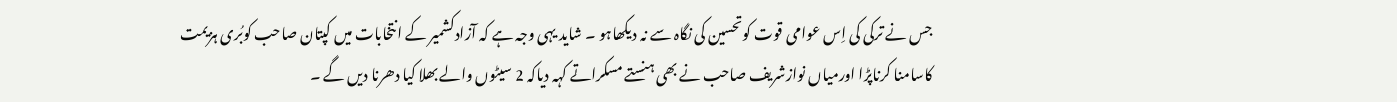جس نے ترکی کی اِس عوامی قوت کوتحسین کی نگاہ سے نہ دیکھاہو ۔ شاید یہی وجہ ہے کہ آزادکشمیر کے انتخابات میں کپتان صاحب کوبُری ہزیمت کاسامنا کرناپڑا اورمیاں نوازشریف صاحب نے بھی ہنستے مسکراتے کہہ دیاکہ 2 سیٹوں والے بھلا کیا دھرنا دیں گے ۔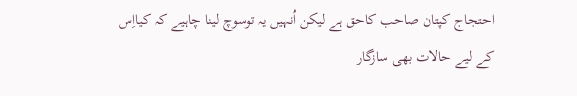احتجاج کپتان صاحب کاحق ہے لیکن اُنہیں یہ توسوچ لینا چاہیے کہ کیااِس کے لیے حالات بھی سازگار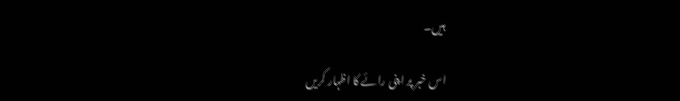ہیں۔

اس خبر پر اپنی رائے کا اظہار کریں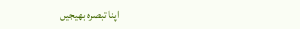اپنا تبصرہ بھیجیں